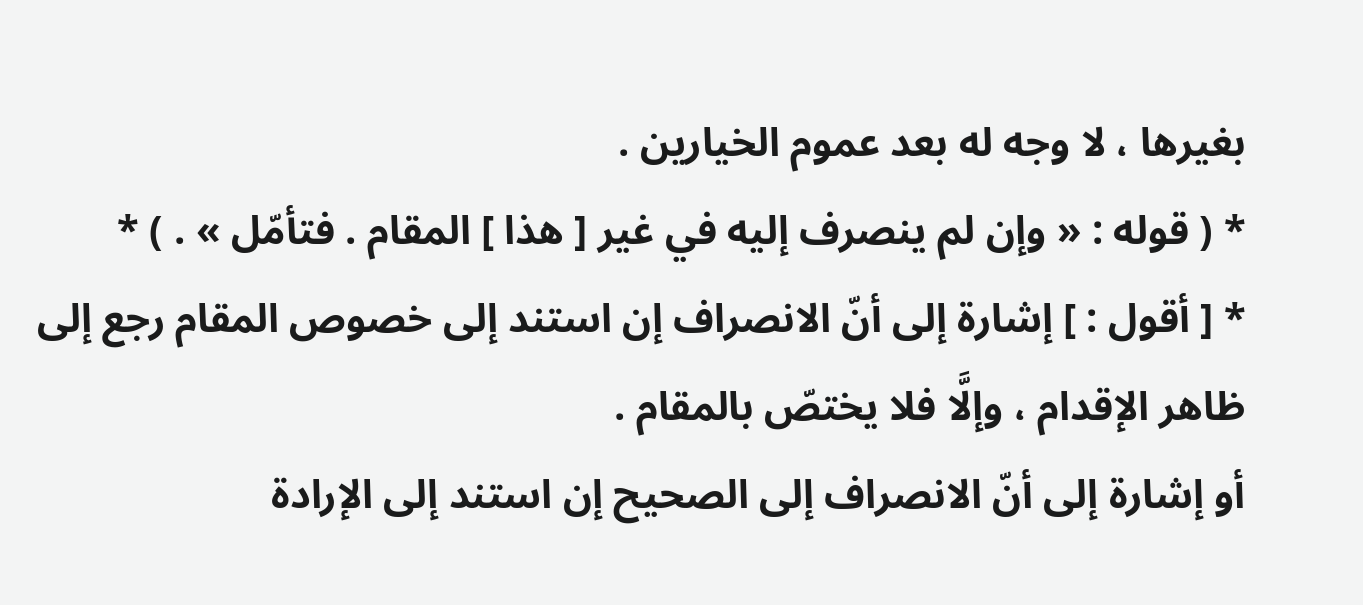بغيرها ، لا وجه له بعد عموم الخيارين .
* ( قوله : « وإن لم ينصرف إليه في غير [ هذا ] المقام . فتأمّل » . ) *
* [ أقول : ] إشارة إلى أنّ الانصراف إن استند إلى خصوص المقام رجع إلى ظاهر الإقدام ، وإلَّا فلا يختصّ بالمقام .
أو إشارة إلى أنّ الانصراف إلى الصحيح إن استند إلى الإرادة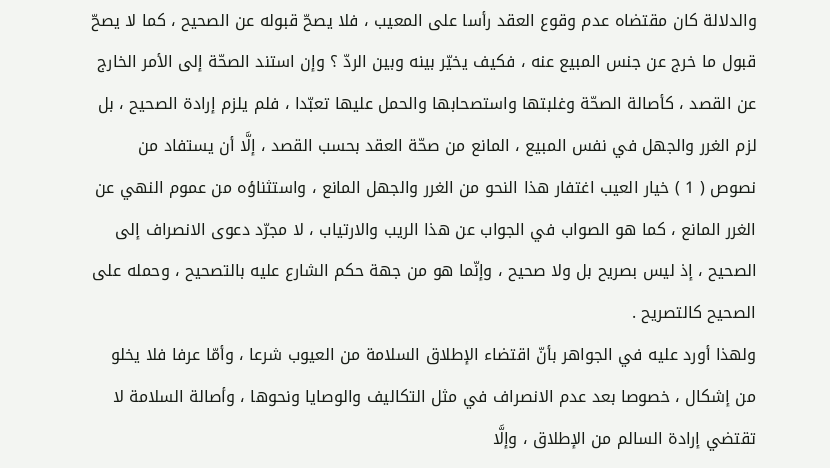والدلالة كان مقتضاه عدم وقوع العقد رأسا على المعيب ، فلا يصحّ قبوله عن الصحيح ، كما لا يصحّ قبول ما خرج عن جنس المبيع عنه ، فكيف يخيّر بينه وبين الردّ ؟ وإن استند الصحّة إلى الأمر الخارج عن القصد ، كأصالة الصحّة وغلبتها واستصحابها والحمل عليها تعبّدا ، فلم يلزم إرادة الصحيح ، بل لزم الغرر والجهل في نفس المبيع ، المانع من صحّة العقد بحسب القصد ، إلَّا أن يستفاد من نصوص ( 1 ) خيار العيب اغتفار هذا النحو من الغرر والجهل المانع ، واستثناؤه من عموم النهي عن الغرر المانع ، كما هو الصواب في الجواب عن هذا الريب والارتياب ، لا مجرّد دعوى الانصراف إلى الصحيح ، إذ ليس بصريح بل ولا صحيح ، وإنّما هو من جهة حكم الشارع عليه بالتصحيح ، وحمله على الصحيح كالتصريح .
ولهذا أورد عليه في الجواهر بأنّ اقتضاء الإطلاق السلامة من العيوب شرعا ، وأمّا عرفا فلا يخلو من إشكال ، خصوصا بعد عدم الانصراف في مثل التكاليف والوصايا ونحوها ، وأصالة السلامة لا تقتضي إرادة السالم من الإطلاق ، وإلَّا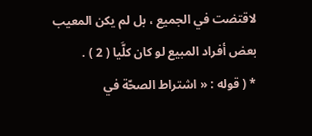لاقتضت في الجميع ، بل لم يكن المعيب بعض أفراد المبيع لو كان كلَّيا ( 2 ) .
* ( قوله : « اشتراط الصحّة في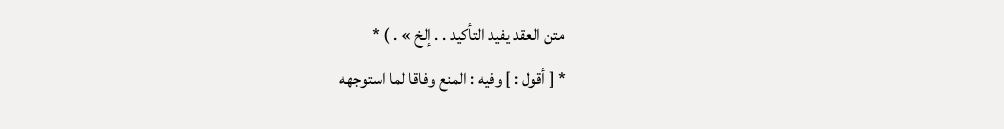متن العقد يفيد التأكيد . . إلخ » . ) *
* [ أقول : ] وفيه : المنع وفاقا لما استوجهه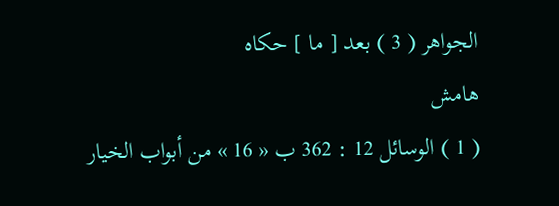الجواهر ( 3 ) بعد [ ما ] حكاه
هامش
( 1 ) الوسائل 12 : 362 ب « 16 » من أبواب الخيار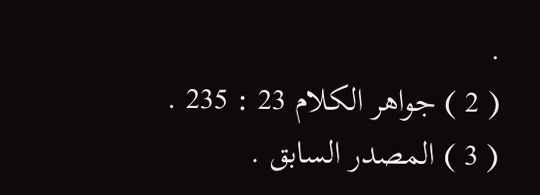.
( 2 ) جواهر الكلام 23 : 235 .
( 3 ) المصدر السابق .